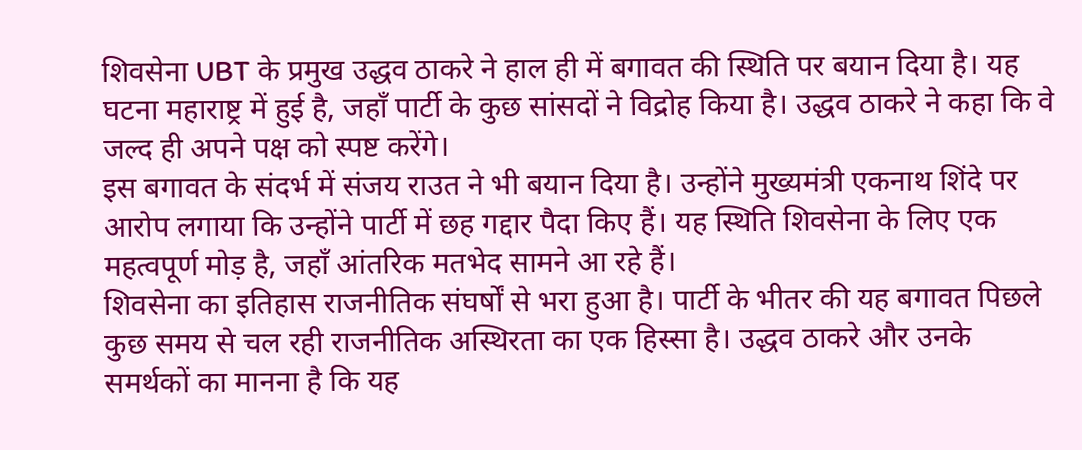शिवसेना UBT के प्रमुख उद्धव ठाकरे ने हाल ही में बगावत की स्थिति पर बयान दिया है। यह घटना महाराष्ट्र में हुई है, जहाँ पार्टी के कुछ सांसदों ने विद्रोह किया है। उद्धव ठाकरे ने कहा कि वे जल्द ही अपने पक्ष को स्पष्ट करेंगे।
इस बगावत के संदर्भ में संजय राउत ने भी बयान दिया है। उन्होंने मुख्यमंत्री एकनाथ शिंदे पर आरोप लगाया कि उन्होंने पार्टी में छह गद्दार पैदा किए हैं। यह स्थिति शिवसेना के लिए एक महत्वपूर्ण मोड़ है, जहाँ आंतरिक मतभेद सामने आ रहे हैं।
शिवसेना का इतिहास राजनीतिक संघर्षों से भरा हुआ है। पार्टी के भीतर की यह बगावत पिछले कुछ समय से चल रही राजनीतिक अस्थिरता का एक हिस्सा है। उद्धव ठाकरे और उनके समर्थकों का मानना है कि यह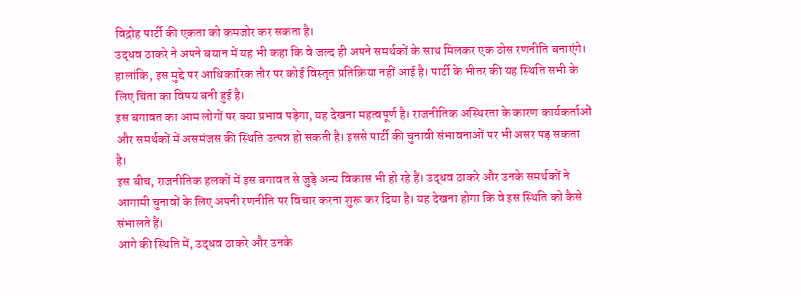विद्रोह पार्टी की एकता को कमजोर कर सकता है।
उद्धव ठाकरे ने अपने बयान में यह भी कहा कि वे जल्द ही अपने समर्थकों के साथ मिलकर एक ठोस रणनीति बनाएंगे। हालांकि, इस मुद्दे पर आधिकारिक तौर पर कोई विस्तृत प्रतिक्रिया नहीं आई है। पार्टी के भीतर की यह स्थिति सभी के लिए चिंता का विषय बनी हुई है।
इस बगावत का आम लोगों पर क्या प्रभाव पड़ेगा, यह देखना महत्वपूर्ण है। राजनीतिक अस्थिरता के कारण कार्यकर्ताओं और समर्थकों में असमंजस की स्थिति उत्पन्न हो सकती है। इससे पार्टी की चुनावी संभावनाओं पर भी असर पड़ सकता है।
इस बीच, राजनीतिक हलकों में इस बगावत से जुड़े अन्य विकास भी हो रहे हैं। उद्धव ठाकरे और उनके समर्थकों ने आगामी चुनावों के लिए अपनी रणनीति पर विचार करना शुरू कर दिया है। यह देखना होगा कि वे इस स्थिति को कैसे संभालते हैं।
आगे की स्थिति में, उद्धव ठाकरे और उनके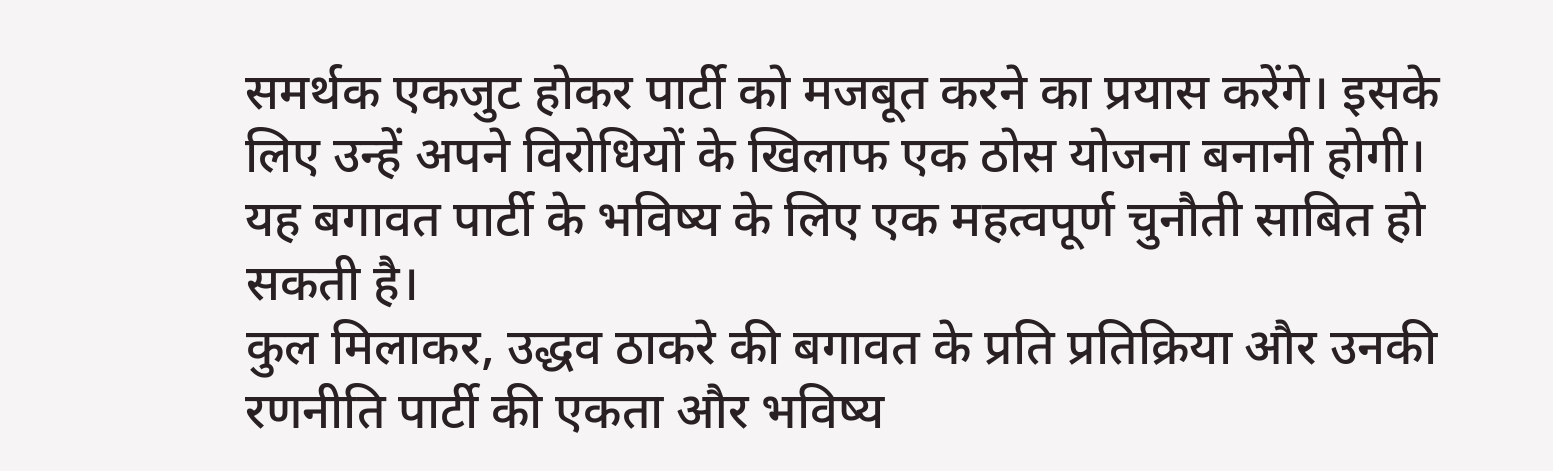समर्थक एकजुट होकर पार्टी को मजबूत करने का प्रयास करेंगे। इसके लिए उन्हें अपने विरोधियों के खिलाफ एक ठोस योजना बनानी होगी। यह बगावत पार्टी के भविष्य के लिए एक महत्वपूर्ण चुनौती साबित हो सकती है।
कुल मिलाकर, उद्धव ठाकरे की बगावत के प्रति प्रतिक्रिया और उनकी रणनीति पार्टी की एकता और भविष्य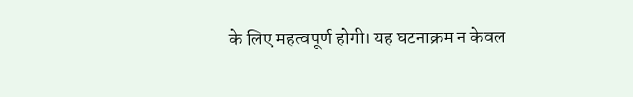के लिए महत्वपूर्ण होगी। यह घटनाक्रम न केवल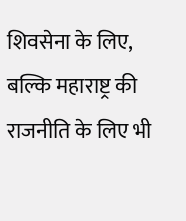शिवसेना के लिए, बल्कि महाराष्ट्र की राजनीति के लिए भी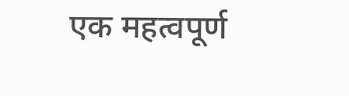एक महत्वपूर्ण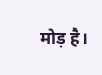मोड़ है।